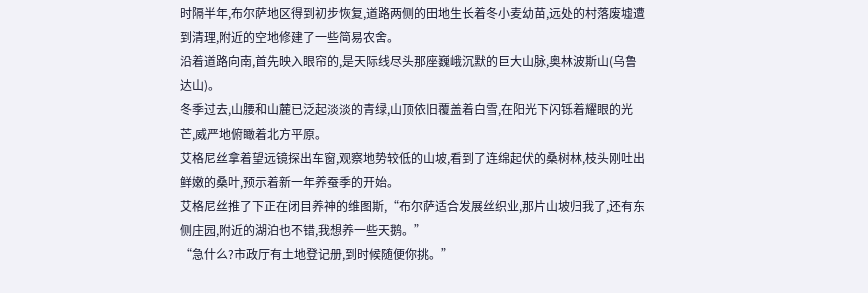时隔半年,布尔萨地区得到初步恢复,道路两侧的田地生长着冬小麦幼苗,远处的村落废墟遭到清理,附近的空地修建了一些简易农舍。
沿着道路向南,首先映入眼帘的,是天际线尽头那座巍峨沉默的巨大山脉,奥林波斯山(乌鲁达山)。
冬季过去,山腰和山麓已泛起淡淡的青绿,山顶依旧覆盖着白雪,在阳光下闪铄着耀眼的光芒,威严地俯瞰着北方平原。
艾格尼丝拿着望远镜探出车窗,观察地势较低的山坡,看到了连绵起伏的桑树林,枝头刚吐出鲜嫩的桑叶,预示着新一年养蚕季的开始。
艾格尼丝推了下正在闭目养神的维图斯,“布尔萨适合发展丝织业,那片山坡归我了,还有东侧庄园,附近的湖泊也不错,我想养一些天鹅。”
“急什么?市政厅有土地登记册,到时候随便你挑。”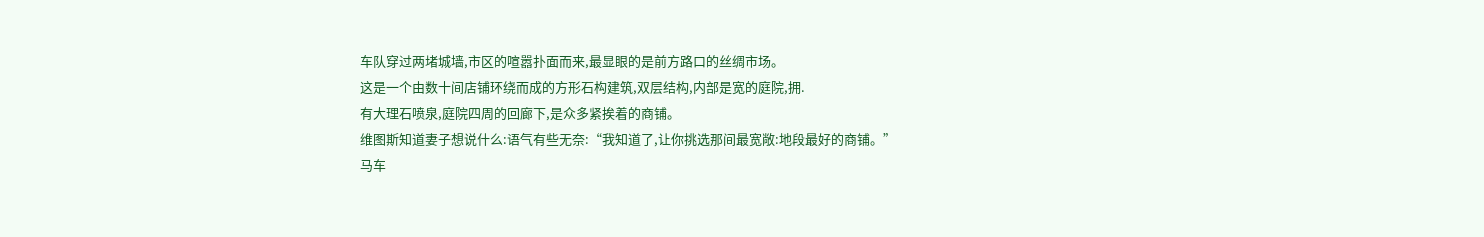车队穿过两堵城墙,市区的喧嚣扑面而来,最显眼的是前方路口的丝绸市场。
这是一个由数十间店铺环绕而成的方形石构建筑,双层结构,内部是宽的庭院,拥.
有大理石喷泉,庭院四周的回廊下,是众多紧挨着的商铺。
维图斯知道妻子想说什么:语气有些无奈:“我知道了,让你挑选那间最宽敞:地段最好的商铺。”
马车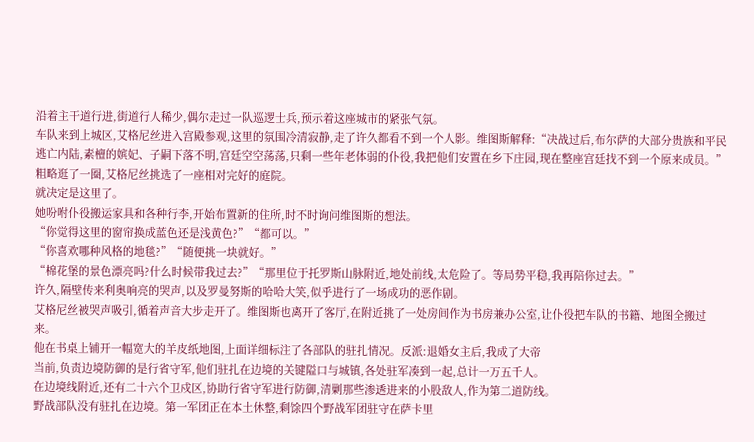沿着主干道行进,街道行人稀少,偶尔走过一队巡逻士兵,预示着这座城市的紧张气氛。
车队来到上城区,艾格尼丝进入宫殿参观,这里的氛围冷清寂静,走了许久都看不到一个人影。维图斯解释:“决战过后,布尔萨的大部分贵族和平民逃亡内陆,素檀的嫔妃、子嗣下落不明,宫廷空空荡荡,只剩一些年老体弱的仆役,我把他们安置在乡下庄园,现在整座宫廷找不到一个原来成员。”
粗略逛了一圈,艾格尼丝挑选了一座相对完好的庭院。
就决定是这里了。
她吩咐仆役搬运家具和各种行李,开始布置新的住所,时不时询问维图斯的想法。
“你觉得这里的窗帘换成蓝色还是浅黄色?”“都可以。”
“你喜欢哪种风格的地毯?”“随便挑一块就好。”
“棉花堡的景色漂亮吗?什么时候带我过去?”“那里位于托罗斯山脉附近,地处前线,太危险了。等局势平稳,我再陪你过去。”
许久,隔壁传来利奥响亮的哭声,以及罗曼努斯的哈哈大笑,似乎进行了一场成功的恶作剧。
艾格尼丝被哭声吸引,循着声音大步走开了。维图斯也离开了客厅,在附近挑了一处房间作为书房兼办公室,让仆役把车队的书籍、地图全搬过来。
他在书桌上铺开一幅宽大的羊皮纸地图,上面详细标注了各部队的驻扎情况。反派:退婚女主后,我成了大帝
当前,负责边境防御的是行省守军,他们驻扎在边境的关键隘口与城镇,各处驻军凑到一起,总计一万五千人。
在边境线附近,还有二十六个卫戍区,协助行省守军进行防御,清剿那些渗透进来的小股敌人,作为第二道防线。
野战部队没有驻扎在边境。第一军团正在本土休整,剩馀四个野战军团驻守在萨卡里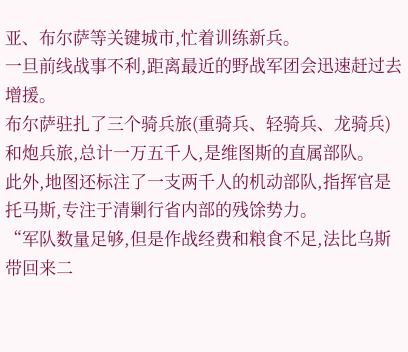亚、布尔萨等关键城市,忙着训练新兵。
一旦前线战事不利,距离最近的野战军团会迅速赶过去增援。
布尔萨驻扎了三个骑兵旅(重骑兵、轻骑兵、龙骑兵)和炮兵旅,总计一万五千人,是维图斯的直属部队。
此外,地图还标注了一支两千人的机动部队,指挥官是托马斯,专注于清剿行省内部的残馀势力。
“军队数量足够,但是作战经费和粮食不足,法比乌斯带回来二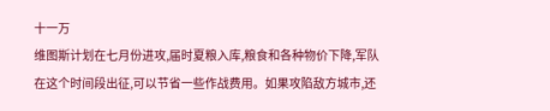十一万
维图斯计划在七月份进攻,届时夏粮入库,粮食和各种物价下降,军队在这个时间段出征,可以节省一些作战费用。如果攻陷敌方城市,还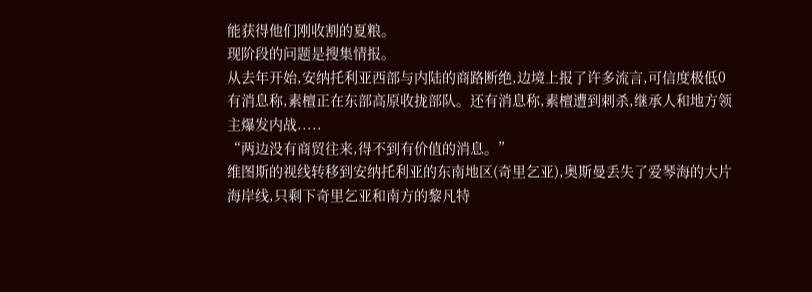能获得他们刚收割的夏粮。
现阶段的问题是搜集情报。
从去年开始,安纳托利亚西部与内陆的商路断绝,边境上报了许多流言,可信度极低0
有消息称,素檀正在东部高原收拢部队。还有消息称,素檀遭到刺杀,继承人和地方领主爆发内战.....
“两边没有商贸往来,得不到有价值的消息。”
维图斯的视线转移到安纳托利亚的东南地区(奇里乞亚),奥斯曼丢失了爱琴海的大片海岸线,只剩下奇里乞亚和南方的黎凡特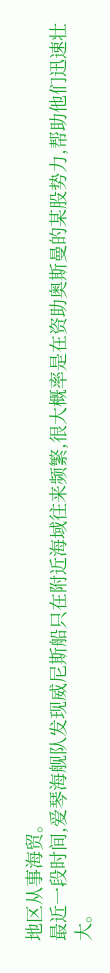地区从事海贸。
最近一段时间,爱琴海舰队发现威尼斯船只在附近海域往来频繁,很大概率是在资助奥斯曼的某股势力,帮助他们迅速壮大。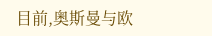目前,奥斯曼与欧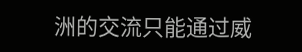洲的交流只能通过威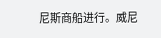尼斯商船进行。威尼